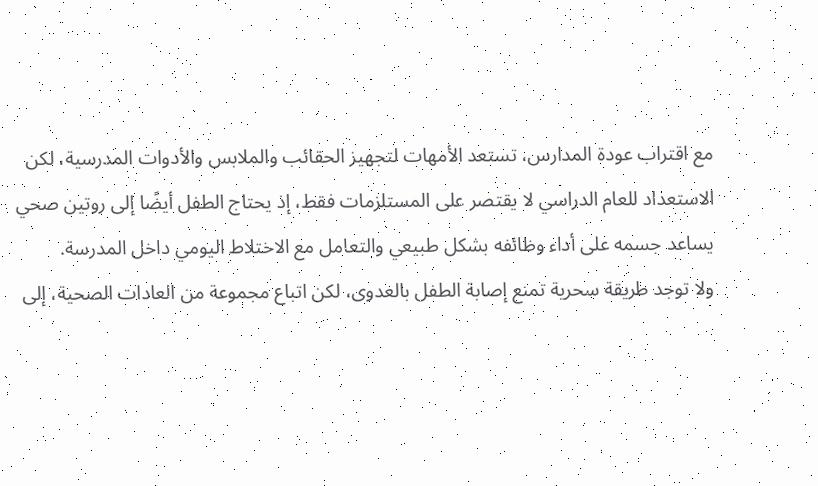مع اقتراب عودة المدارس، تستعد الأمهات لتجهيز الحقائب والملابس والأدوات المدرسية، لكن الاستعداد للعام الدراسي لا يقتصر على المستلزمات فقط، إذ يحتاج الطفل أيضًا إلى روتين صحي يساعد جسمه على أداء وظائفه بشكل طبيعي والتعامل مع الاختلاط اليومي داخل المدرسة.
ولا توجد طريقة سحرية تمنع إصابة الطفل بالعدوى، لكن اتباع مجموعة من العادات الصحية، إلى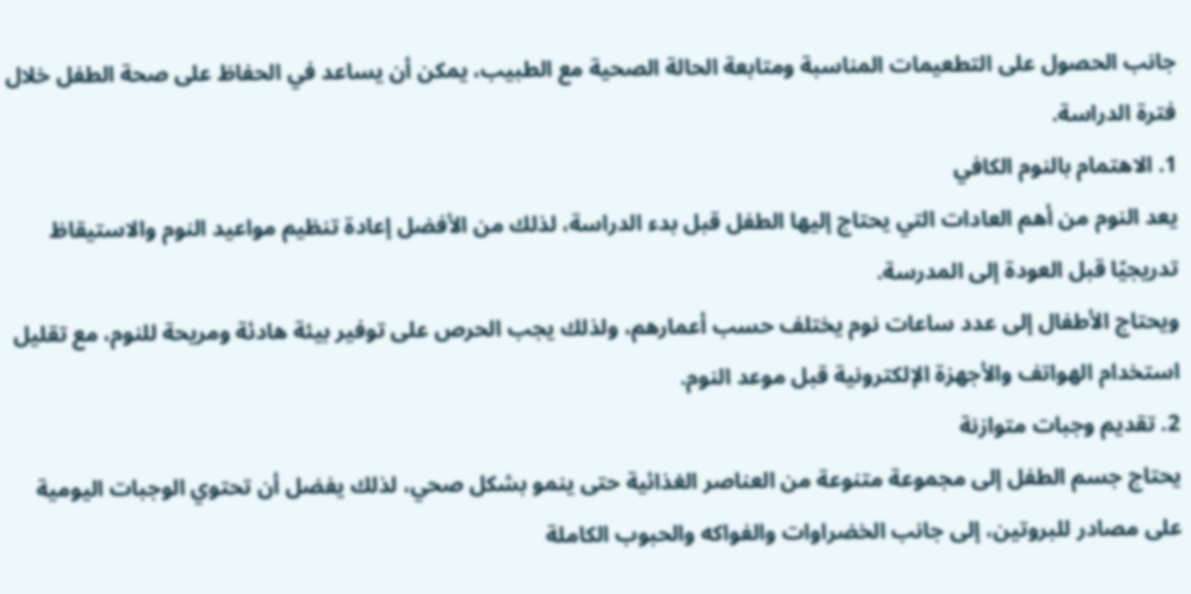جانب الحصول على التطعيمات المناسبة ومتابعة الحالة الصحية مع الطبيب، يمكن أن يساعد في الحفاظ على صحة الطفل خلال فترة الدراسة.
1. الاهتمام بالنوم الكافي
يعد النوم من أهم العادات التي يحتاج إليها الطفل قبل بدء الدراسة، لذلك من الأفضل إعادة تنظيم مواعيد النوم والاستيقاظ تدريجيًا قبل العودة إلى المدرسة.
ويحتاج الأطفال إلى عدد ساعات نوم يختلف حسب أعمارهم، ولذلك يجب الحرص على توفير بيئة هادئة ومريحة للنوم، مع تقليل استخدام الهواتف والأجهزة الإلكترونية قبل موعد النوم.
2. تقديم وجبات متوازنة
يحتاج جسم الطفل إلى مجموعة متنوعة من العناصر الغذائية حتى ينمو بشكل صحي، لذلك يفضل أن تحتوي الوجبات اليومية على مصادر للبروتين، إلى جانب الخضراوات والفواكه والحبوب الكاملة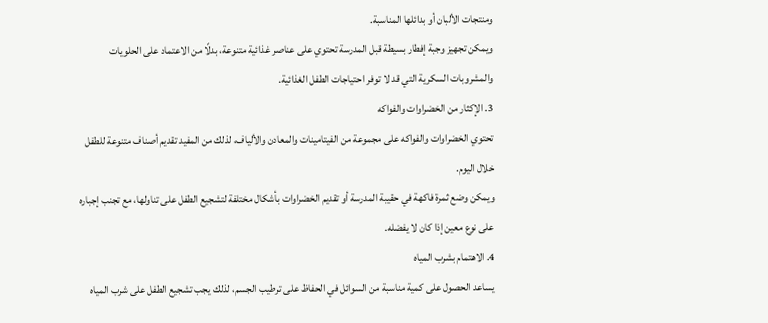ومنتجات الألبان أو بدائلها المناسبة.
ويمكن تجهيز وجبة إفطار بسيطة قبل المدرسة تحتوي على عناصر غذائية متنوعة، بدلًا من الاعتماد على الحلويات والمشروبات السكرية التي قد لا توفر احتياجات الطفل الغذائية.
3. الإكثار من الخضراوات والفواكه
تحتوي الخضراوات والفواكه على مجموعة من الفيتامينات والمعادن والألياف، لذلك من المفيد تقديم أصناف متنوعة للطفل خلال اليوم.
ويمكن وضع ثمرة فاكهة في حقيبة المدرسة أو تقديم الخضراوات بأشكال مختلفة لتشجيع الطفل على تناولها، مع تجنب إجباره على نوع معين إذا كان لا يفضله.
4. الاهتمام بشرب المياه
يساعد الحصول على كمية مناسبة من السوائل في الحفاظ على ترطيب الجسم، لذلك يجب تشجيع الطفل على شرب المياه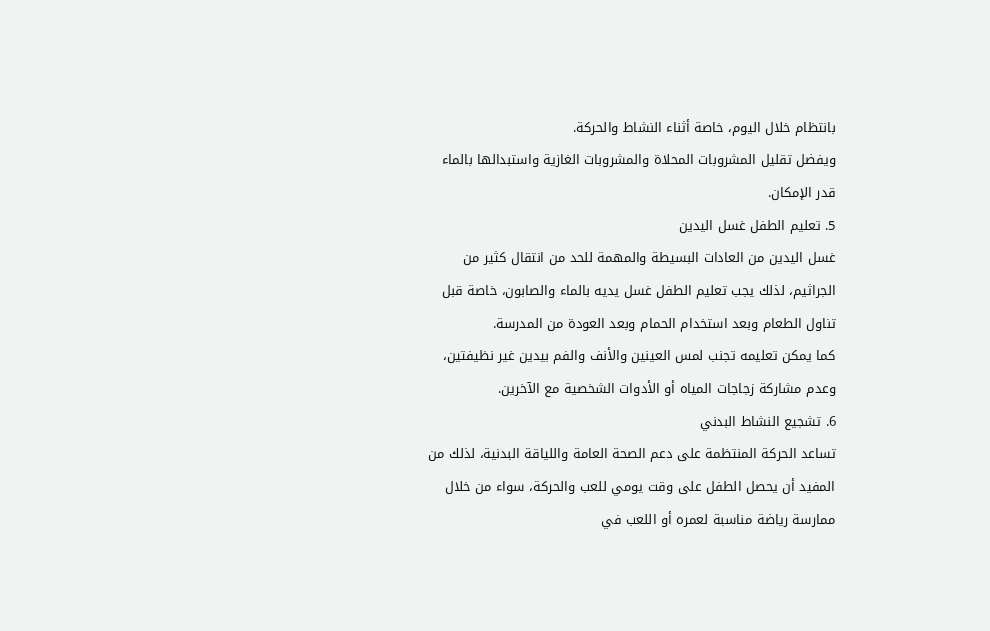بانتظام خلال اليوم، خاصة أثناء النشاط والحركة.
ويفضل تقليل المشروبات المحلاة والمشروبات الغازية واستبدالها بالماء قدر الإمكان.
5. تعليم الطفل غسل اليدين
غسل اليدين من العادات البسيطة والمهمة للحد من انتقال كثير من الجراثيم، لذلك يجب تعليم الطفل غسل يديه بالماء والصابون، خاصة قبل تناول الطعام وبعد استخدام الحمام وبعد العودة من المدرسة.
كما يمكن تعليمه تجنب لمس العينين والأنف والفم بيدين غير نظيفتين، وعدم مشاركة زجاجات المياه أو الأدوات الشخصية مع الآخرين.
6. تشجيع النشاط البدني
تساعد الحركة المنتظمة على دعم الصحة العامة واللياقة البدنية، لذلك من المفيد أن يحصل الطفل على وقت يومي للعب والحركة، سواء من خلال ممارسة رياضة مناسبة لعمره أو اللعب في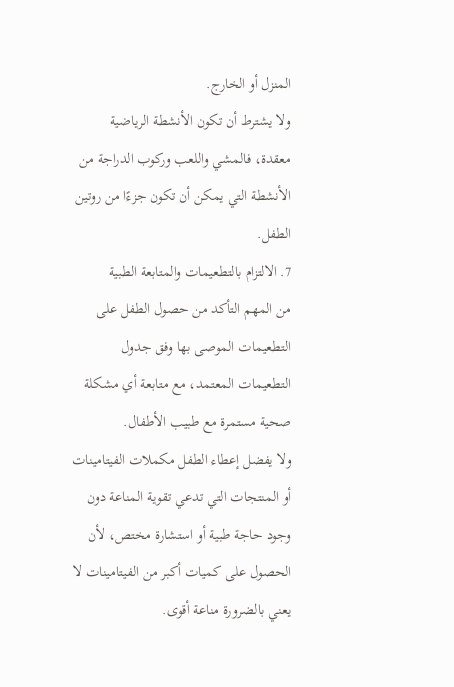المنزل أو الخارج.
ولا يشترط أن تكون الأنشطة الرياضية معقدة، فالمشي واللعب وركوب الدراجة من الأنشطة التي يمكن أن تكون جزءًا من روتين الطفل.
7. الالتزام بالتطعيمات والمتابعة الطبية
من المهم التأكد من حصول الطفل على التطعيمات الموصى بها وفق جدول التطعيمات المعتمد، مع متابعة أي مشكلة صحية مستمرة مع طبيب الأطفال.
ولا يفضل إعطاء الطفل مكملات الفيتامينات أو المنتجات التي تدعي تقوية المناعة دون وجود حاجة طبية أو استشارة مختص، لأن الحصول على كميات أكبر من الفيتامينات لا يعني بالضرورة مناعة أقوى.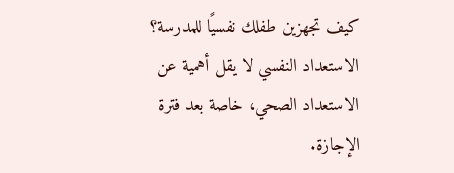كيف تجهزين طفلك نفسيًا للمدرسة؟
الاستعداد النفسي لا يقل أهمية عن الاستعداد الصحي، خاصة بعد فترة الإجازة.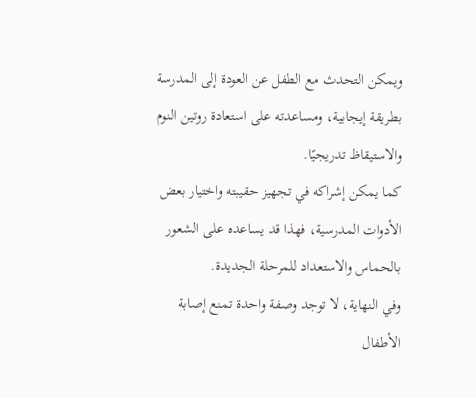ويمكن التحدث مع الطفل عن العودة إلى المدرسة بطريقة إيجابية، ومساعدته على استعادة روتين النوم والاستيقاظ تدريجيًا.
كما يمكن إشراكه في تجهيز حقيبته واختيار بعض الأدوات المدرسية، فهذا قد يساعده على الشعور بالحماس والاستعداد للمرحلة الجديدة.
وفي النهاية، لا توجد وصفة واحدة تمنع إصابة الأطفال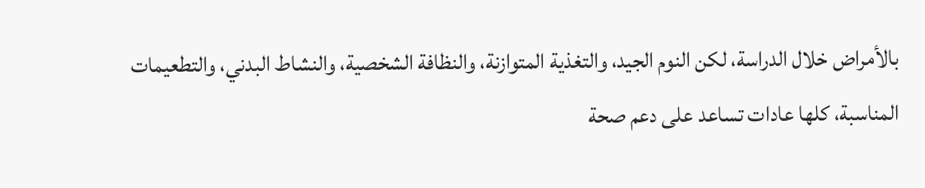بالأمراض خلال الدراسة، لكن النوم الجيد، والتغذية المتوازنة، والنظافة الشخصية، والنشاط البدني، والتطعيمات المناسبة، كلها عادات تساعد على دعم صحة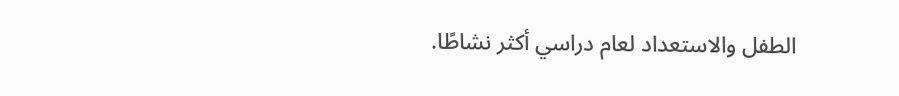الطفل والاستعداد لعام دراسي أكثر نشاطًا.